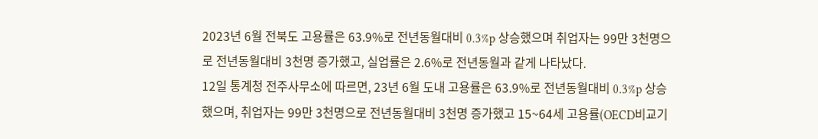2023년 6월 전북도 고용률은 63.9%로 전년동월대비 0.3%p 상승했으며 취업자는 99만 3천명으로 전년동월대비 3천명 증가했고, 실업률은 2.6%로 전년동월과 같게 나타났다.
12일 통계청 전주사무소에 따르면, 23년 6월 도내 고용률은 63.9%로 전년동월대비 0.3%p 상승했으며, 취업자는 99만 3천명으로 전년동월대비 3천명 증가했고 15~64세 고용률(OECD비교기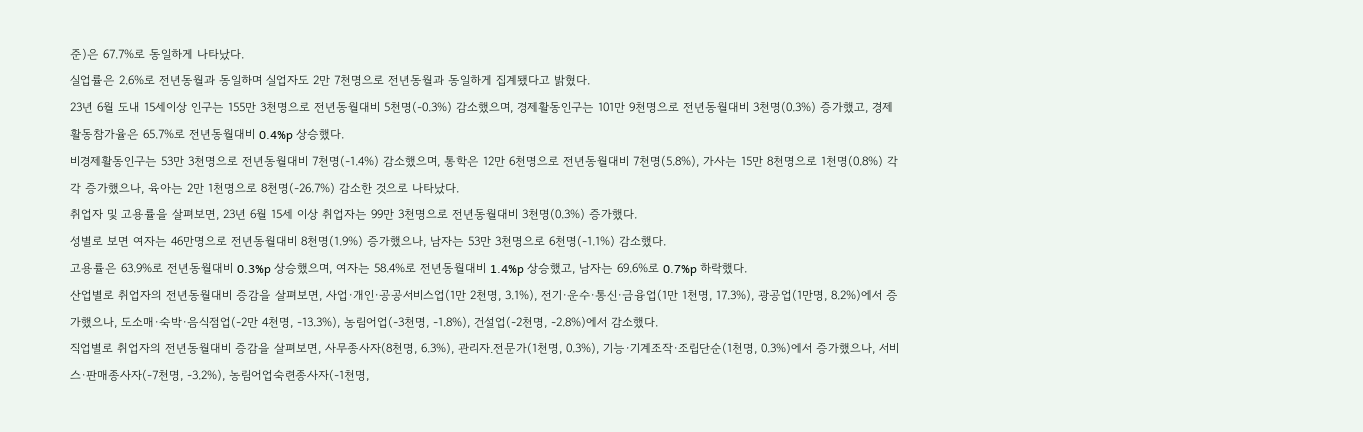준)은 67.7%로 동일하게 나타났다.
실업률은 2.6%로 전년동월과 동일하며 실업자도 2만 7천명으로 전년동월과 동일하게 집계됐다고 밝혔다.
23년 6월 도내 15세이상 인구는 155만 3천명으로 전년동월대비 5천명(-0.3%) 감소했으며, 경제활동인구는 101만 9천명으로 전년동월대비 3천명(0.3%) 증가했고, 경제활동참가율은 65.7%로 전년동월대비 0.4%p 상승했다.
비경제활동인구는 53만 3천명으로 전년동월대비 7천명(-1.4%) 감소했으며, 통학은 12만 6천명으로 전년동월대비 7천명(5.8%), 가사는 15만 8천명으로 1천명(0.8%) 각각 증가했으나, 육아는 2만 1천명으로 8천명(-26.7%) 감소한 것으로 나타났다.
취업자 및 고용률을 살펴보면, 23년 6월 15세 이상 취업자는 99만 3천명으로 전년동월대비 3천명(0.3%) 증가했다.
성별로 보면 여자는 46만명으로 전년동월대비 8천명(1.9%) 증가했으나, 남자는 53만 3천명으로 6천명(-1.1%) 감소했다.
고용률은 63.9%로 전년동월대비 0.3%p 상승했으며, 여자는 58.4%로 전년동월대비 1.4%p 상승했고, 남자는 69.6%로 0.7%p 하락했다.
산업별로 취업자의 전년동월대비 증감을 살펴보면, 사업·개인·공공서비스업(1만 2천명, 3.1%), 전기·운수·통신·금융업(1만 1천명, 17.3%), 광공업(1만명, 8.2%)에서 증가했으나, 도소매·숙박·음식점업(-2만 4천명, -13.3%), 농림어업(-3천명, -1.8%), 건설업(-2천명, -2.8%)에서 감소했다.
직업별로 취업자의 전년동월대비 증감을 살펴보면, 사무종사자(8천명, 6.3%), 관리자․전문가(1천명, 0.3%), 기능·기계조작·조립단순(1천명, 0.3%)에서 증가했으나, 서비스·판매종사자(-7천명, -3.2%), 농림어업숙련종사자(-1천명,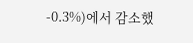-0.3%)에서 감소했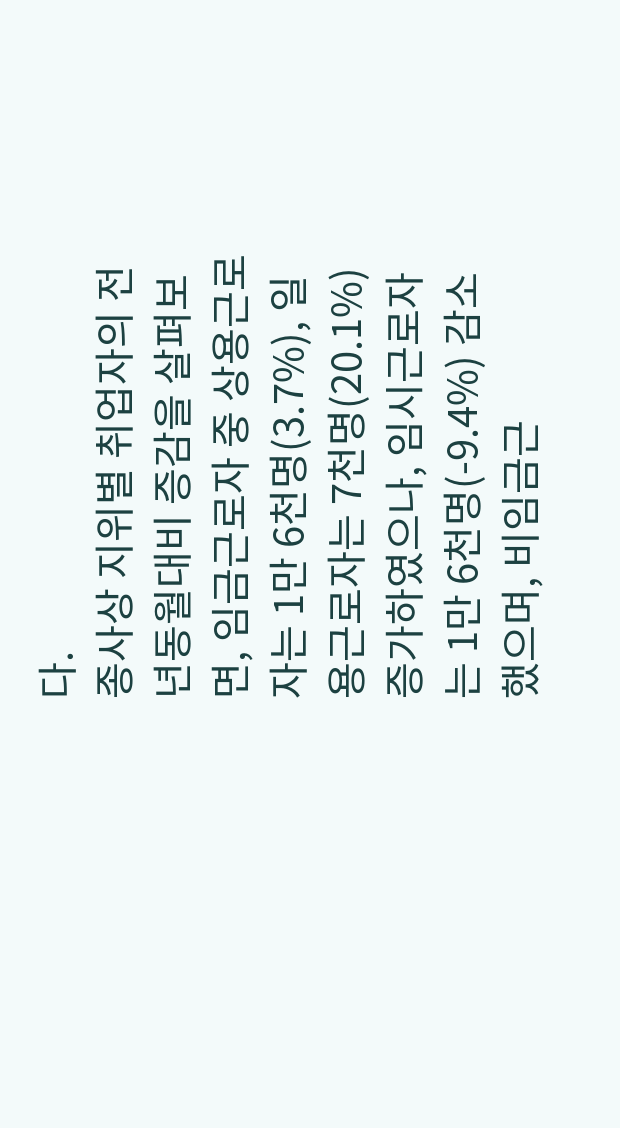다.
종사상 지위별 취업자의 전년동월대비 증감을 살펴보면, 임금근로자 중 상용근로자는 1만 6천명(3.7%), 일용근로자는 7천명(20.1%) 증가하였으나, 임시근로자는 1만 6천명(-9.4%) 감소했으며, 비임금근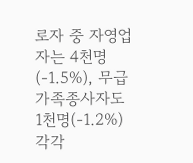로자 중 자영업자는 4천명(-1.5%), 무급가족종사자도 1천명(-1.2%) 각각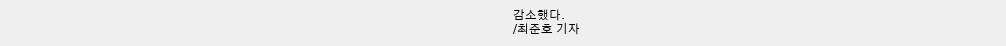감소했다.
/최준호 기자